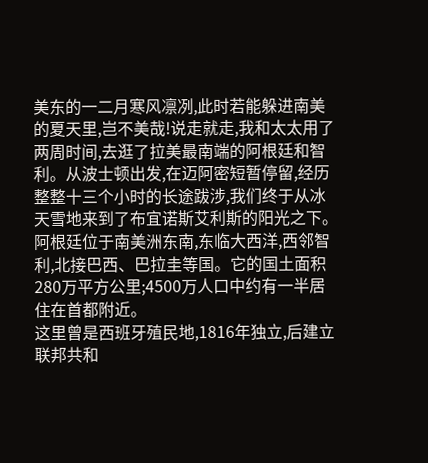美东的一二月寒风凛冽,此时若能躲进南美的夏天里,岂不美哉!说走就走,我和太太用了两周时间,去逛了拉美最南端的阿根廷和智利。从波士顿出发,在迈阿密短暂停留,经历整整十三个小时的长途跋涉,我们终于从冰天雪地来到了布宜诺斯艾利斯的阳光之下。
阿根廷位于南美洲东南,东临大西洋,西邻智利,北接巴西、巴拉圭等国。它的国土面积280万平方公里;4500万人口中约有一半居住在首都附近。
这里曾是西班牙殖民地,1816年独立,后建立联邦共和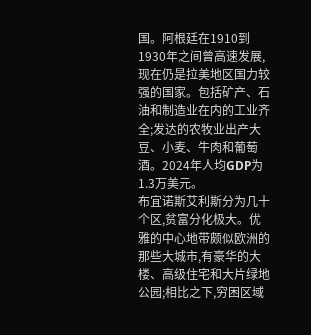国。阿根廷在1910到1930年之间曾高速发展,现在仍是拉美地区国力较强的国家。包括矿产、石油和制造业在内的工业齐全;发达的农牧业出产大豆、小麦、牛肉和葡萄酒。2024年人均GDP为1.3万美元。
布宜诺斯艾利斯分为几十个区,贫富分化极大。优雅的中心地带颇似欧洲的那些大城市,有豪华的大楼、高级住宅和大片绿地公园;相比之下,穷困区域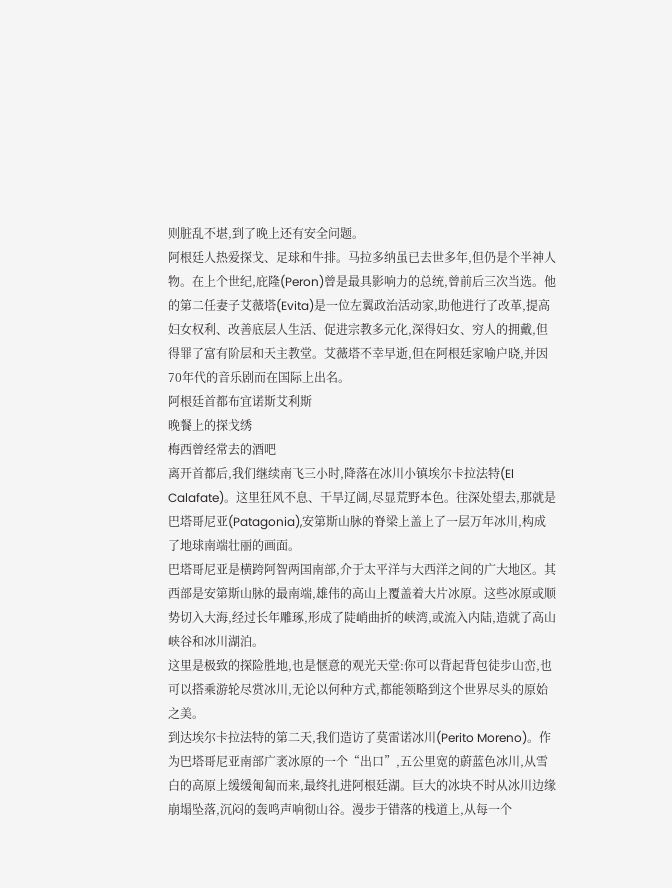则脏乱不堪,到了晚上还有安全问题。
阿根廷人热爱探戈、足球和牛排。马拉多纳虽已去世多年,但仍是个半神人物。在上个世纪,庇隆(Peron)曾是最具影响力的总统,曾前后三次当选。他的第二任妻子艾薇塔(Evita)是一位左翼政治活动家,助他进行了改革,提高妇女权利、改善底层人生活、促进宗教多元化,深得妇女、穷人的拥戴,但得罪了富有阶层和天主教堂。艾薇塔不幸早逝,但在阿根廷家喻户晓,并因70年代的音乐剧而在国际上出名。
阿根廷首都布宜诺斯艾利斯
晚餐上的探戈绣
梅西曾经常去的酒吧
离开首都后,我们继续南飞三小时,降落在冰川小镇埃尔卡拉法特(El Calafate)。这里狂风不息、干旱辽阔,尽显荒野本色。往深处望去,那就是巴塔哥尼亚(Patagonia),安第斯山脉的脊梁上盖上了一层万年冰川,构成了地球南端壮丽的画面。
巴塔哥尼亚是横跨阿智两国南部,介于太平洋与大西洋之间的广大地区。其西部是安第斯山脉的最南端,雄伟的高山上覆盖着大片冰原。这些冰原或顺势切入大海,经过长年雕琢,形成了陡峭曲折的峡湾,或流入内陆,造就了高山峡谷和冰川湖泊。
这里是极致的探险胜地,也是惬意的观光天堂:你可以背起背包徒步山峦,也可以搭乘游轮尽赏冰川,无论以何种方式,都能领略到这个世界尽头的原始之美。
到达埃尔卡拉法特的第二天,我们造访了莫雷诺冰川(Perito Moreno)。作为巴塔哥尼亚南部广袤冰原的一个“出口”,五公里宽的蔚蓝色冰川,从雪白的高原上缓缓匍匐而来,最终扎进阿根廷湖。巨大的冰块不时从冰川边缘崩塌坠落,沉闷的轰鸣声响彻山谷。漫步于错落的栈道上,从每一个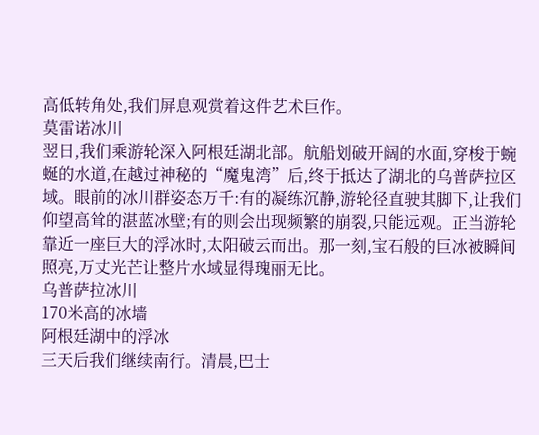高低转角处,我们屏息观赏着这件艺术巨作。
莫雷诺冰川
翌日,我们乘游轮深入阿根廷湖北部。航船划破开阔的水面,穿梭于蜿蜒的水道,在越过神秘的“魔鬼湾”后,终于抵达了湖北的乌普萨拉区域。眼前的冰川群姿态万千:有的凝练沉静,游轮径直驶其脚下,让我们仰望高耸的湛蓝冰壁;有的则会出现频繁的崩裂,只能远观。正当游轮靠近一座巨大的浮冰时,太阳破云而出。那一刻,宝石般的巨冰被瞬间照亮,万丈光芒让整片水域显得瑰丽无比。
乌普萨拉冰川
170米高的冰墙
阿根廷湖中的浮冰
三天后我们继续南行。清晨,巴士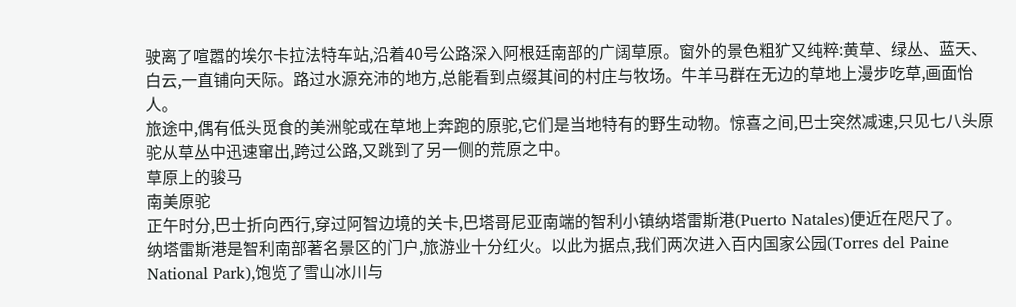驶离了喧嚣的埃尔卡拉法特车站,沿着40号公路深入阿根廷南部的广阔草原。窗外的景色粗犷又纯粹:黄草、绿丛、蓝天、白云,一直铺向天际。路过水源充沛的地方,总能看到点缀其间的村庄与牧场。牛羊马群在无边的草地上漫步吃草,画面怡人。
旅途中,偶有低头觅食的美洲鸵或在草地上奔跑的原驼,它们是当地特有的野生动物。惊喜之间,巴士突然减速,只见七八头原驼从草丛中迅速窜出,跨过公路,又跳到了另一侧的荒原之中。
草原上的骏马
南美原驼
正午时分,巴士折向西行,穿过阿智边境的关卡,巴塔哥尼亚南端的智利小镇纳塔雷斯港(Puerto Natales)便近在咫尺了。
纳塔雷斯港是智利南部著名景区的门户,旅游业十分红火。以此为据点,我们两次进入百内国家公园(Torres del Paine National Park),饱览了雪山冰川与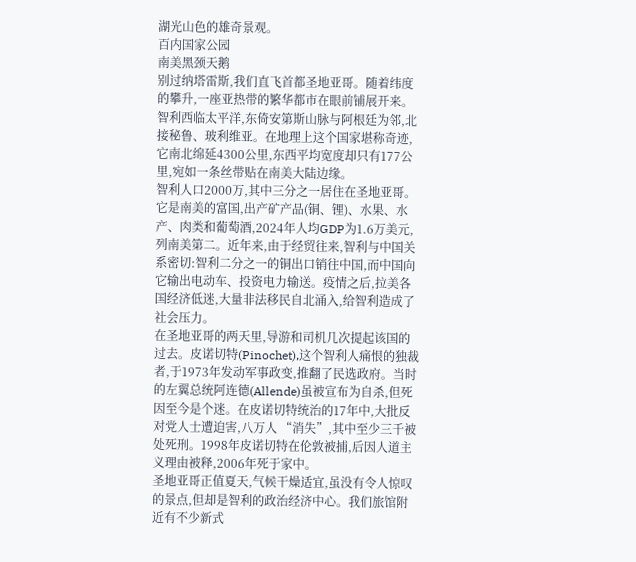湖光山色的雄奇景观。
百内国家公园
南美黑颈天鹅
别过纳塔雷斯,我们直飞首都圣地亚哥。随着纬度的攀升,一座亚热带的繁华都市在眼前铺展开来。
智利西临太平洋,东倚安第斯山脉与阿根廷为邻,北接秘鲁、玻利维亚。在地理上这个国家堪称奇迹,它南北绵延4300公里,东西平均宽度却只有177公里,宛如一条丝带贴在南美大陆边缘。
智利人口2000万,其中三分之一居住在圣地亚哥。它是南美的富国,出产矿产品(铜、锂)、水果、水产、肉类和葡萄酒,2024年人均GDP为1.6万美元,列南美第二。近年来,由于经贸往来,智利与中国关系密切:智利二分之一的铜出口销往中国,而中国向它输出电动车、投资电力输送。疫情之后,拉美各国经济低迷,大量非法移民自北涌入,给智利造成了社会压力。
在圣地亚哥的两天里,导游和司机几次提起该国的过去。皮诺切特(Pinochet),这个智利人痛恨的独裁者,于1973年发动军事政变,推翻了民选政府。当时的左翼总统阿连德(Allende)虽被宣布为自杀,但死因至今是个迷。在皮诺切特统治的17年中,大批反对党人士遭迫害,八万人 “消失”,其中至少三千被处死刑。1998年皮诺切特在伦敦被捕,后因人道主义理由被释,2006年死于家中。
圣地亚哥正值夏天,气候干燥适宜,虽没有令人惊叹的景点,但却是智利的政治经济中心。我们旅馆附近有不少新式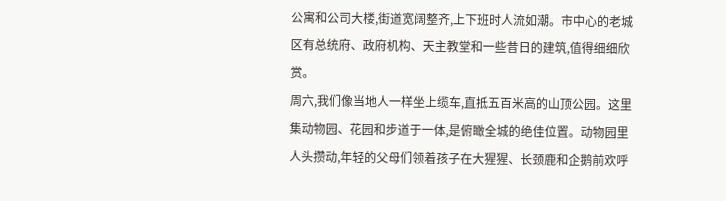公寓和公司大楼,街道宽阔整齐,上下班时人流如潮。市中心的老城区有总统府、政府机构、天主教堂和一些昔日的建筑,值得细细欣赏。
周六,我们像当地人一样坐上缆车,直抵五百米高的山顶公园。这里集动物园、花园和步道于一体,是俯瞰全城的绝佳位置。动物园里人头攒动,年轻的父母们领着孩子在大猩猩、长颈鹿和企鹅前欢呼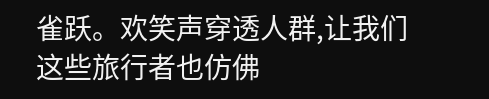雀跃。欢笑声穿透人群,让我们这些旅行者也仿佛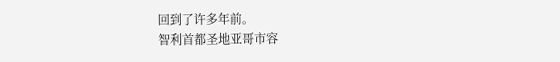回到了许多年前。
智利首都圣地亚哥市容